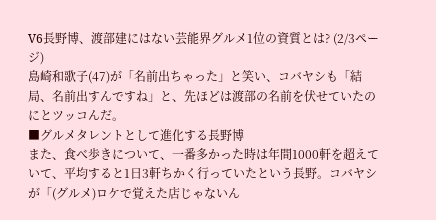V6長野博、渡部建にはない芸能界グルメ1位の資質とは? (2/3ページ)
島崎和歌子(47)が「名前出ちゃった」と笑い、コバヤシも「結局、名前出すんですね」と、先ほどは渡部の名前を伏せていたのにとツッコんだ。
■グルメタレントとして進化する長野博
また、食べ歩きについて、一番多かった時は年間1000軒を超えていて、平均すると1日3軒ちかく行っていたという長野。コバヤシが「(グルメ)ロケで覚えた店じゃないん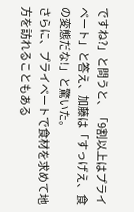ですね?」と問うと、「9割以上はプライベート」と答え、加藤は「すっげえ、食の変態だな!」と驚いた。
さらに、プライベートで食材を求めて地方を訪れることもある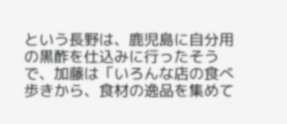という長野は、鹿児島に自分用の黒酢を仕込みに行ったそうで、加藤は「いろんな店の食べ歩きから、食材の逸品を集めて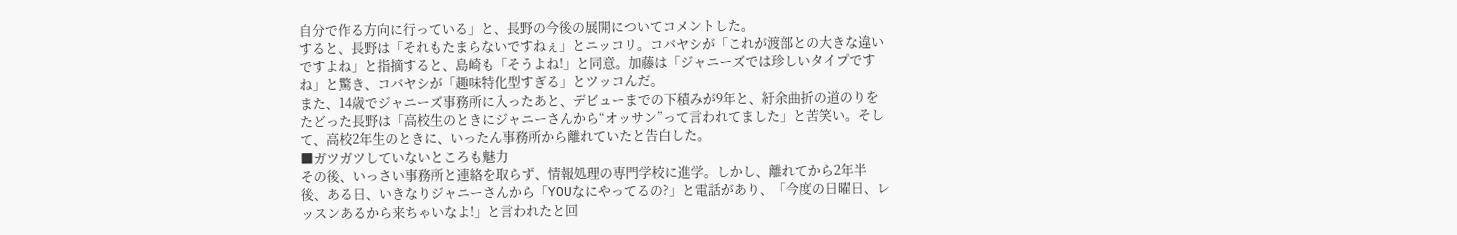自分で作る方向に行っている」と、長野の今後の展開についてコメントした。
すると、長野は「それもたまらないですねぇ」とニッコリ。コバヤシが「これが渡部との大きな違いですよね」と指摘すると、島崎も「そうよね!」と同意。加藤は「ジャニーズでは珍しいタイプですね」と驚き、コバヤシが「趣味特化型すぎる」とツッコんだ。
また、14歳でジャニーズ事務所に入ったあと、デビューまでの下積みが9年と、紆余曲折の道のりをたどった長野は「高校生のときにジャニーさんから“オッサン”って言われてました」と苦笑い。そして、高校2年生のときに、いったん事務所から離れていたと告白した。
■ガツガツしていないところも魅力
その後、いっさい事務所と連絡を取らず、情報処理の専門学校に進学。しかし、離れてから2年半後、ある日、いきなりジャニーさんから「YOUなにやってるの?」と電話があり、「今度の日曜日、レッスンあるから来ちゃいなよ!」と言われたと回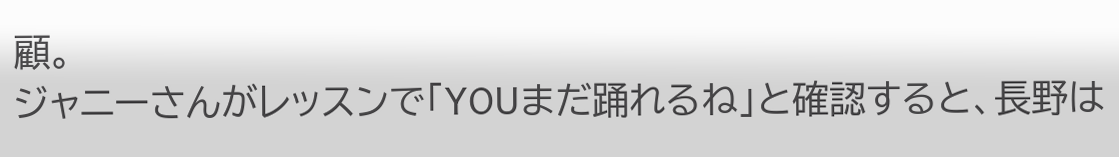顧。
ジャニーさんがレッスンで「YOUまだ踊れるね」と確認すると、長野は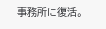事務所に復活。